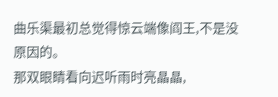曲乐渠最初总觉得惊云端像阎王,不是没原因的。
那双眼睛看向迟听雨时亮晶晶,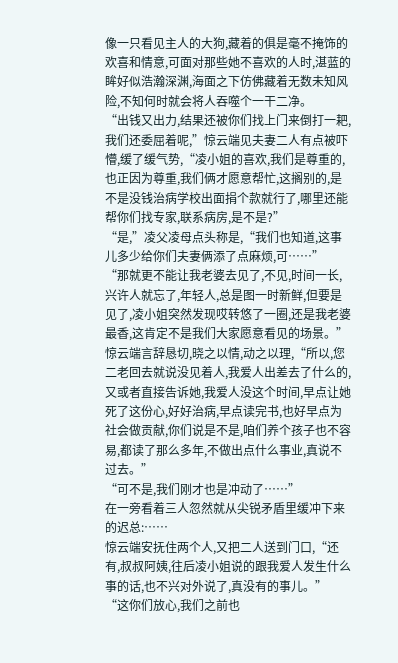像一只看见主人的大狗,藏着的俱是毫不掩饰的欢喜和情意,可面对那些她不喜欢的人时,湛蓝的眸好似浩瀚深渊,海面之下仿佛藏着无数未知风险,不知何时就会将人吞噬个一干二净。
“出钱又出力,结果还被你们找上门来倒打一耙,我们还委屈着呢,”惊云端见夫妻二人有点被吓懵,缓了缓气势,“凌小姐的喜欢,我们是尊重的,也正因为尊重,我们俩才愿意帮忙,这搁别的,是不是没钱治病学校出面捐个款就行了,哪里还能帮你们找专家,联系病房,是不是?”
“是,”凌父凌母点头称是,“我们也知道,这事儿多少给你们夫妻俩添了点麻烦,可……”
“那就更不能让我老婆去见了,不见,时间一长,兴许人就忘了,年轻人,总是图一时新鲜,但要是见了,凌小姐突然发现哎转悠了一圈,还是我老婆最香,这肯定不是我们大家愿意看见的场景。”
惊云端言辞恳切,晓之以情,动之以理,“所以,您二老回去就说没见着人,我爱人出差去了什么的,又或者直接告诉她,我爱人没这个时间,早点让她死了这份心,好好治病,早点读完书,也好早点为社会做贡献,你们说是不是,咱们养个孩子也不容易,都读了那么多年,不做出点什么事业,真说不过去。”
“可不是,我们刚才也是冲动了……”
在一旁看着三人忽然就从尖锐矛盾里缓冲下来的迟总:……
惊云端安抚住两个人,又把二人送到门口,“还有,叔叔阿姨,往后凌小姐说的跟我爱人发生什么事的话,也不兴对外说了,真没有的事儿。”
“这你们放心,我们之前也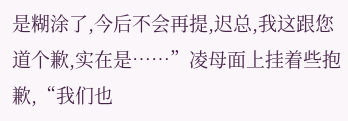是糊涂了,今后不会再提,迟总,我这跟您道个歉,实在是……”凌母面上挂着些抱歉,“我们也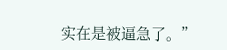实在是被逼急了。”